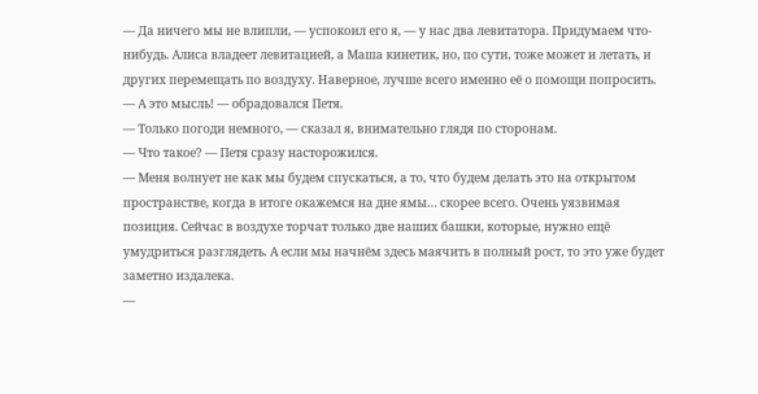— Да ничего мы не влипли, — успокоил его я, — у нас два левитатора. Придумаем что-нибудь. Алиса владеет левитацией, а Маша кинетик, но, по сути, тоже может и летать, и других перемещать по воздуху. Наверное, лучше всего именно её о помощи попросить.
— А это мысль! — обрадовался Петя.
— Только погоди немного, — сказал я, внимательно глядя по сторонам.
— Что такое? — Петя сразу насторожился.
— Меня волнует не как мы будем спускаться, а то, что будем делать это на открытом пространстве, когда в итоге окажемся на дне ямы… скорее всего. Очень уязвимая позиция. Сейчас в воздухе торчат только две наших башки, которые, нужно ещё умудриться разглядеть. А если мы начнём здесь маячить в полный рост, то это уже будет заметно издалека.
—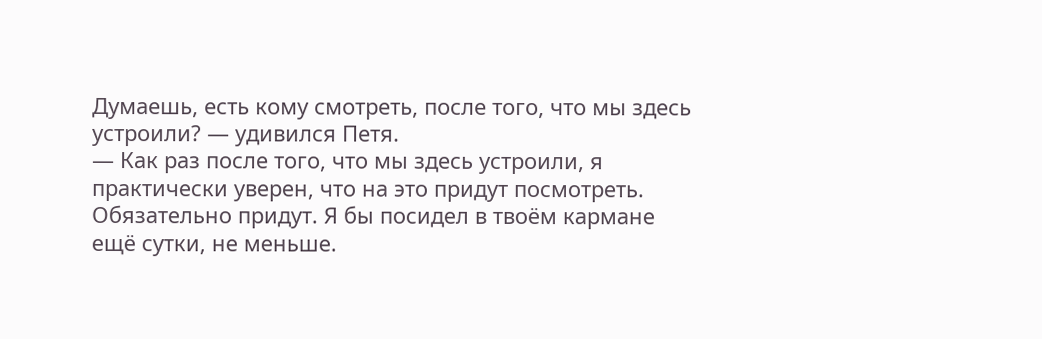Думаешь, есть кому смотреть, после того, что мы здесь устроили? — удивился Петя.
— Как раз после того, что мы здесь устроили, я практически уверен, что на это придут посмотреть. Обязательно придут. Я бы посидел в твоём кармане ещё сутки, не меньше.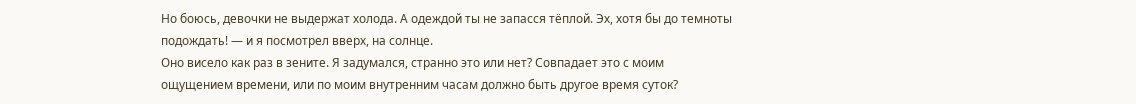Но боюсь, девочки не выдержат холода. А одеждой ты не запасся тёплой. Эх, хотя бы до темноты подождать! — и я посмотрел вверх, на солнце.
Оно висело как раз в зените. Я задумался, странно это или нет? Совпадает это с моим ощущением времени, или по моим внутренним часам должно быть другое время суток?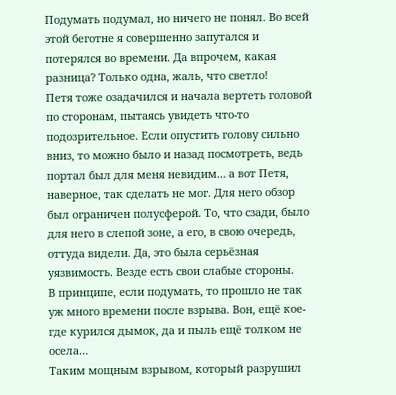Подумать подумал, но ничего не понял. Во всей этой беготне я совершенно запутался и потерялся во времени. Да впрочем, какая разница? Только одна, жаль, что светло!
Петя тоже озадачился и начала вертеть головой по сторонам, пытаясь увидеть что-то подозрительное. Если опустить голову сильно вниз, то можно было и назад посмотреть, ведь портал был для меня невидим… а вот Петя, наверное, так сделать не мог. Для него обзор был ограничен полусферой. То, что сзади, было для него в слепой зоне, а его, в свою очередь, оттуда видели. Да, это была серьёзная уязвимость. Везде есть свои слабые стороны.
В принципе, если подумать, то прошло не так уж много времени после взрыва. Вон, ещё кое-где курился дымок, да и пыль ещё толком не осела…
Таким мощным взрывом, который разрушил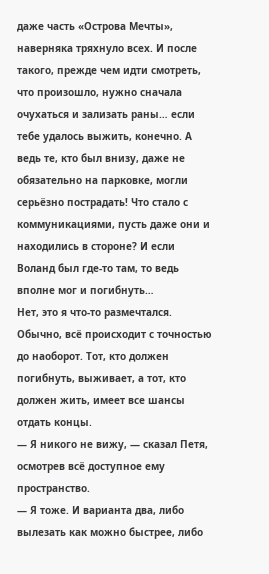даже часть «Острова Мечты», наверняка тряхнуло всех. И после такого, прежде чем идти смотреть, что произошло, нужно сначала очухаться и зализать раны… если тебе удалось выжить, конечно. А ведь те, кто был внизу, даже не обязательно на парковке, могли серьёзно пострадать! Что стало с коммуникациями, пусть даже они и находились в стороне? И если Воланд был где-то там, то ведь вполне мог и погибнуть…
Нет, это я что-то размечтался. Обычно, всё происходит с точностью до наоборот. Тот, кто должен погибнуть, выживает, а тот, кто должен жить, имеет все шансы отдать концы.
— Я никого не вижу, — сказал Петя, осмотрев всё доступное ему пространство.
— Я тоже. И варианта два, либо вылезать как можно быстрее, либо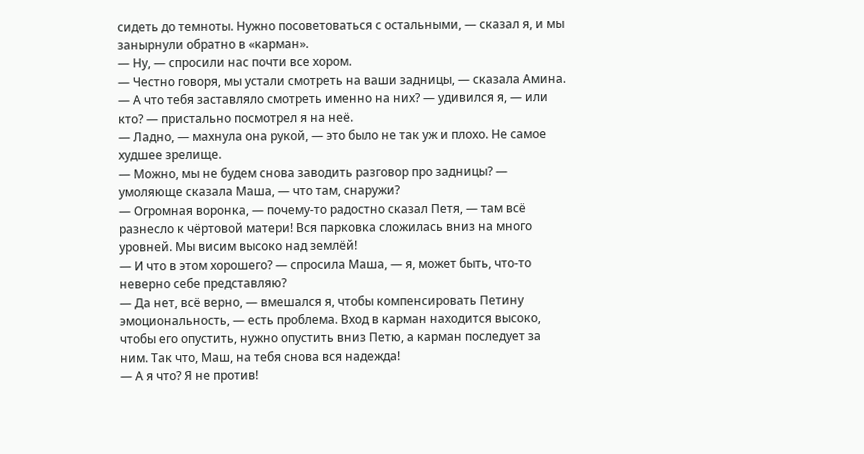сидеть до темноты. Нужно посоветоваться с остальными, — сказал я, и мы занырнули обратно в «карман».
— Ну, — спросили нас почти все хором.
— Честно говоря, мы устали смотреть на ваши задницы, — сказала Амина.
— А что тебя заставляло смотреть именно на них? — удивился я, — или кто? — пристально посмотрел я на неё.
— Ладно, — махнула она рукой, — это было не так уж и плохо. Не самое худшее зрелище.
— Можно, мы не будем снова заводить разговор про задницы? — умоляюще сказала Маша, — что там, снаружи?
— Огромная воронка, — почему-то радостно сказал Петя, — там всё разнесло к чёртовой матери! Вся парковка сложилась вниз на много уровней. Мы висим высоко над землёй!
— И что в этом хорошего? — спросила Маша, — я, может быть, что-то неверно себе представляю?
— Да нет, всё верно, — вмешался я, чтобы компенсировать Петину эмоциональность, — есть проблема. Вход в карман находится высоко, чтобы его опустить, нужно опустить вниз Петю, а карман последует за ним. Так что, Маш, на тебя снова вся надежда!
— А я что? Я не против!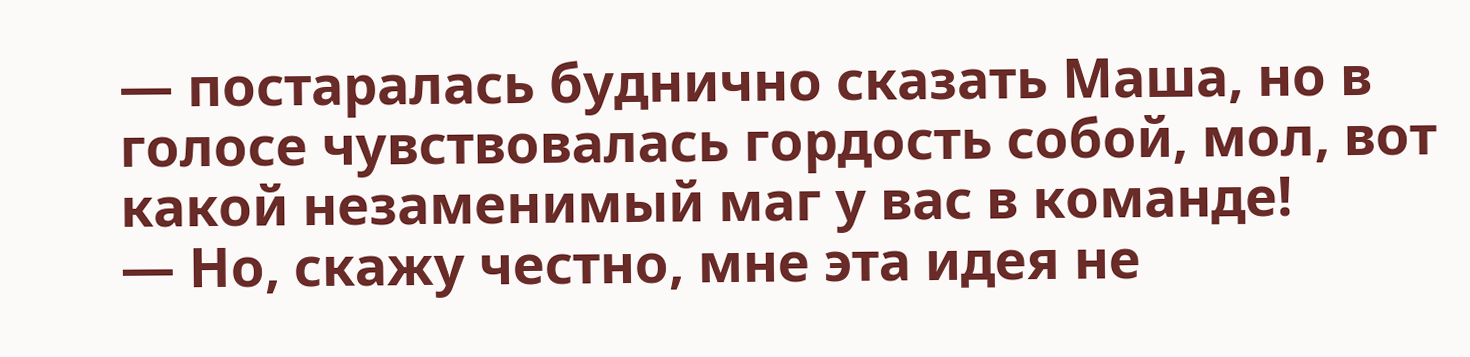— постаралась буднично сказать Маша, но в голосе чувствовалась гордость собой, мол, вот какой незаменимый маг у вас в команде!
— Но, скажу честно, мне эта идея не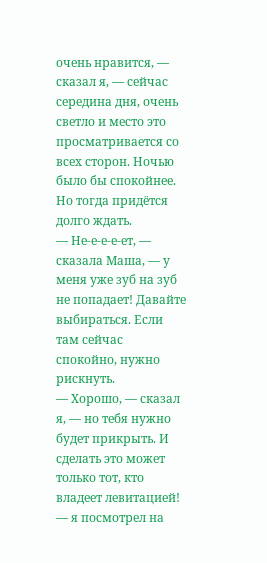очень нравится, — сказал я, — сейчас середина дня, очень светло и место это просматривается со всех сторон. Ночью было бы спокойнее. Но тогда придётся долго ждать.
— Не-е-е-е-ет, — сказала Маша, — у меня уже зуб на зуб не попадает! Давайте выбираться. Если там сейчас спокойно, нужно рискнуть.
— Хорошо, — сказал я, — но тебя нужно будет прикрыть. И сделать это может только тот, кто владеет левитацией! — я посмотрел на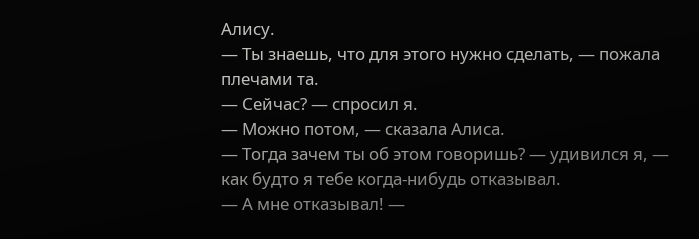Алису.
— Ты знаешь, что для этого нужно сделать, — пожала плечами та.
— Сейчас? — спросил я.
— Можно потом, — сказала Алиса.
— Тогда зачем ты об этом говоришь? — удивился я, — как будто я тебе когда-нибудь отказывал.
— А мне отказывал! —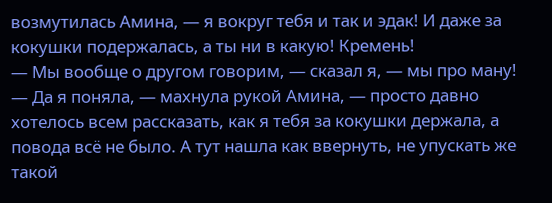возмутилась Амина, — я вокруг тебя и так и эдак! И даже за кокушки подержалась, а ты ни в какую! Кремень!
— Мы вообще о другом говорим, — сказал я, — мы про ману!
— Да я поняла, — махнула рукой Амина, — просто давно хотелось всем рассказать, как я тебя за кокушки держала, а повода всё не было. А тут нашла как ввернуть, не упускать же такой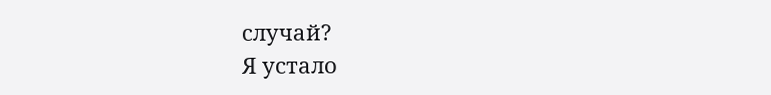случай?
Я устало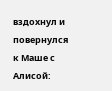вздохнул и повернулся к Маше с Алисой: